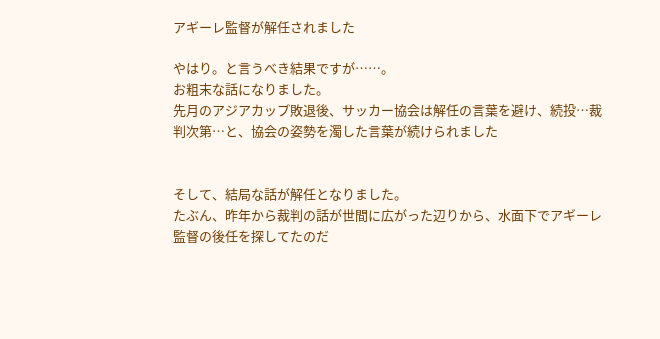アギーレ監督が解任されました

やはり。と言うべき結果ですが……。
お粗末な話になりました。
先月のアジアカップ敗退後、サッカー協会は解任の言葉を避け、続投…裁判次第…と、協会の姿勢を濁した言葉が続けられました


そして、結局な話が解任となりました。
たぶん、昨年から裁判の話が世間に広がった辺りから、水面下でアギーレ監督の後任を探してたのだ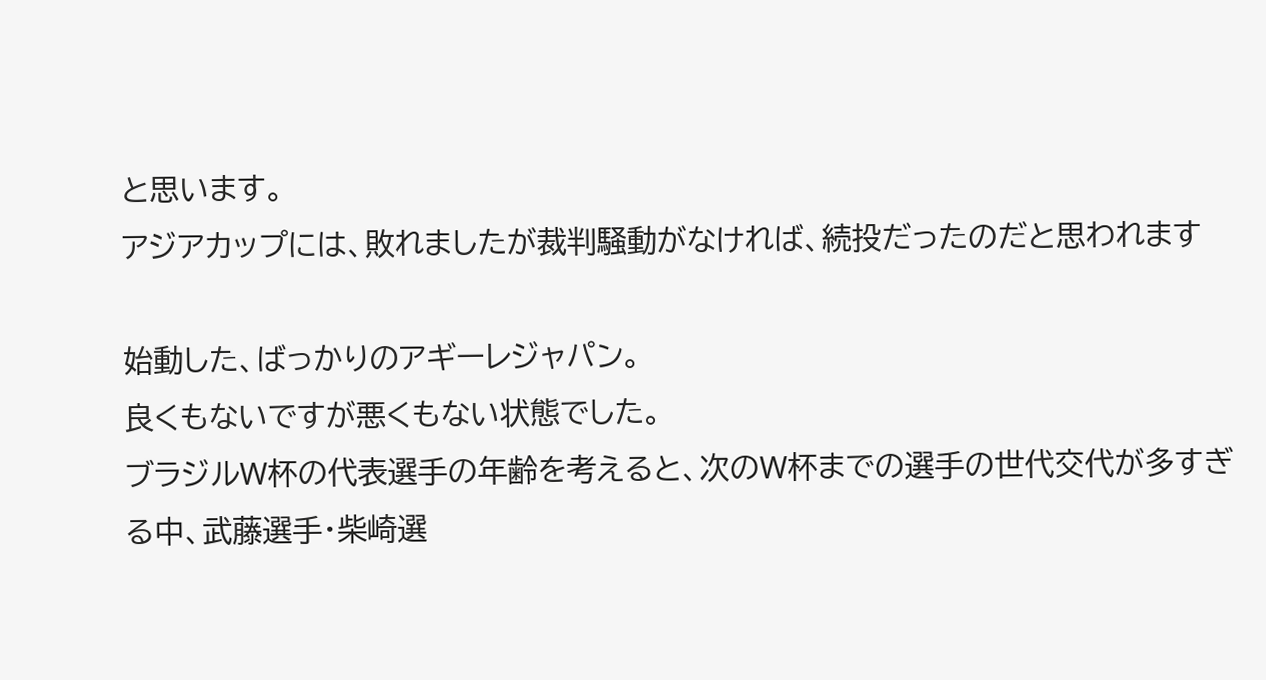と思います。
アジアカップには、敗れましたが裁判騒動がなければ、続投だったのだと思われます

始動した、ばっかりのアギーレジャパン。
良くもないですが悪くもない状態でした。
ブラジルW杯の代表選手の年齢を考えると、次のW杯までの選手の世代交代が多すぎる中、武藤選手・柴崎選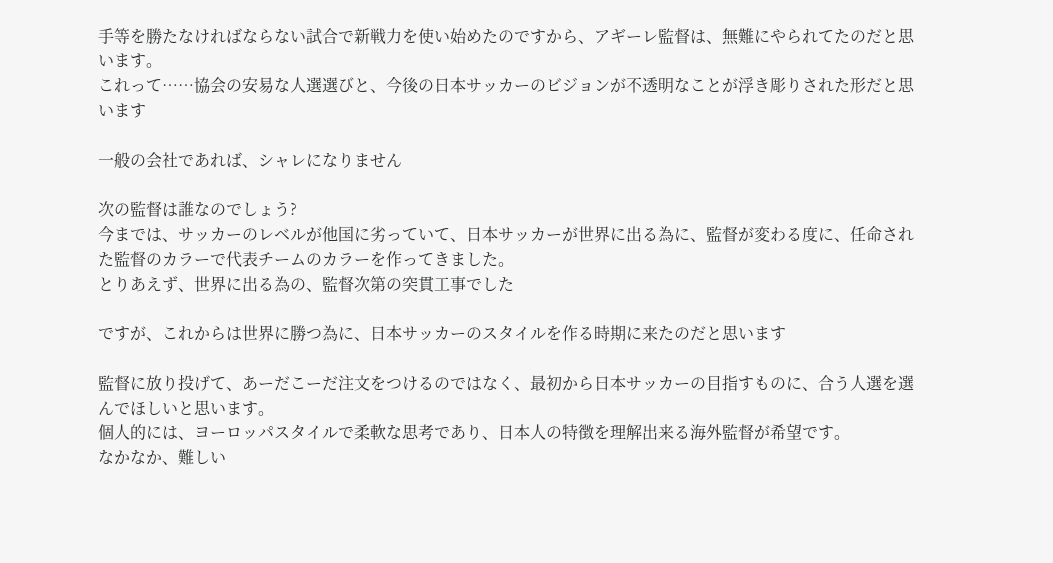手等を勝たなければならない試合で新戦力を使い始めたのですから、アギーレ監督は、無難にやられてたのだと思います。
これって……協会の安易な人選選びと、今後の日本サッカーのビジョンが不透明なことが浮き彫りされた形だと思います

一般の会社であれば、シャレになりません

次の監督は誰なのでしょう?
今までは、サッカーのレベルが他国に劣っていて、日本サッカーが世界に出る為に、監督が変わる度に、任命された監督のカラーで代表チームのカラーを作ってきました。
とりあえず、世界に出る為の、監督次第の突貫工事でした

ですが、これからは世界に勝つ為に、日本サッカーのスタイルを作る時期に来たのだと思います

監督に放り投げて、あーだこーだ注文をつけるのではなく、最初から日本サッカーの目指すものに、合う人選を選んでほしいと思います。
個人的には、ヨーロッパスタイルで柔軟な思考であり、日本人の特徴を理解出来る海外監督が希望です。
なかなか、難しい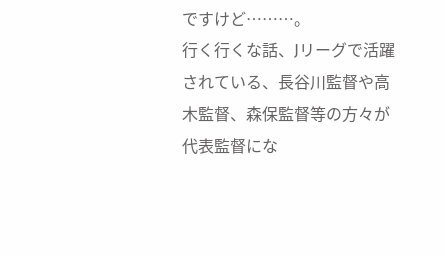ですけど………。
行く行くな話、Jリーグで活躍されている、長谷川監督や高木監督、森保監督等の方々が代表監督にな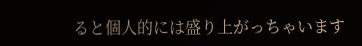ると個人的には盛り上がっちゃいます